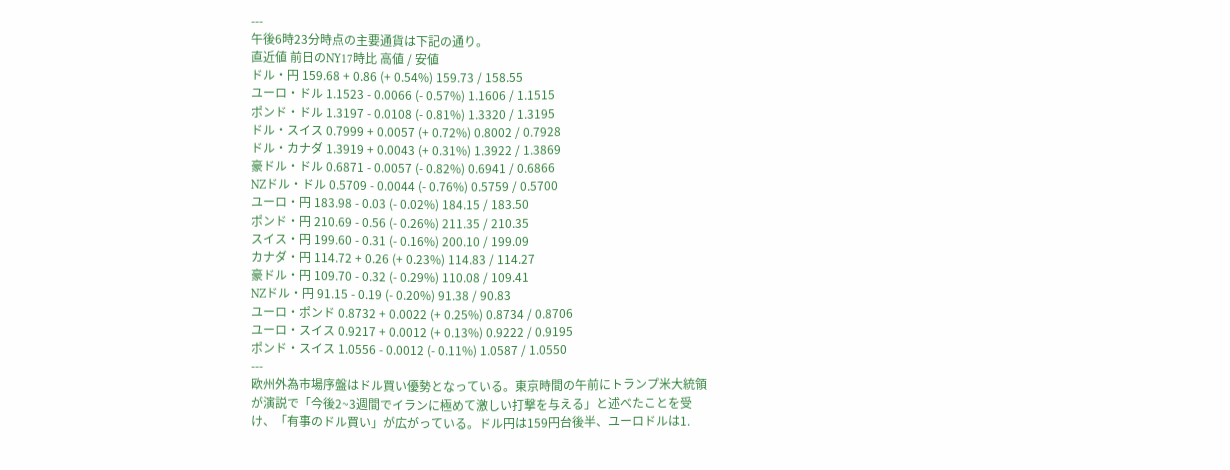---
午後6時23分時点の主要通貨は下記の通り。
直近値 前日のNY17時比 高値 / 安値
ドル・円 159.68 + 0.86 (+ 0.54%) 159.73 / 158.55
ユーロ・ドル 1.1523 - 0.0066 (- 0.57%) 1.1606 / 1.1515
ポンド・ドル 1.3197 - 0.0108 (- 0.81%) 1.3320 / 1.3195
ドル・スイス 0.7999 + 0.0057 (+ 0.72%) 0.8002 / 0.7928
ドル・カナダ 1.3919 + 0.0043 (+ 0.31%) 1.3922 / 1.3869
豪ドル・ドル 0.6871 - 0.0057 (- 0.82%) 0.6941 / 0.6866
NZドル・ドル 0.5709 - 0.0044 (- 0.76%) 0.5759 / 0.5700
ユーロ・円 183.98 - 0.03 (- 0.02%) 184.15 / 183.50
ポンド・円 210.69 - 0.56 (- 0.26%) 211.35 / 210.35
スイス・円 199.60 - 0.31 (- 0.16%) 200.10 / 199.09
カナダ・円 114.72 + 0.26 (+ 0.23%) 114.83 / 114.27
豪ドル・円 109.70 - 0.32 (- 0.29%) 110.08 / 109.41
NZドル・円 91.15 - 0.19 (- 0.20%) 91.38 / 90.83
ユーロ・ポンド 0.8732 + 0.0022 (+ 0.25%) 0.8734 / 0.8706
ユーロ・スイス 0.9217 + 0.0012 (+ 0.13%) 0.9222 / 0.9195
ポンド・スイス 1.0556 - 0.0012 (- 0.11%) 1.0587 / 1.0550
---
欧州外為市場序盤はドル買い優勢となっている。東京時間の午前にトランプ米大統領
が演説で「今後2~3週間でイランに極めて激しい打撃を与える」と述べたことを受
け、「有事のドル買い」が広がっている。ドル円は159円台後半、ユーロドルは1.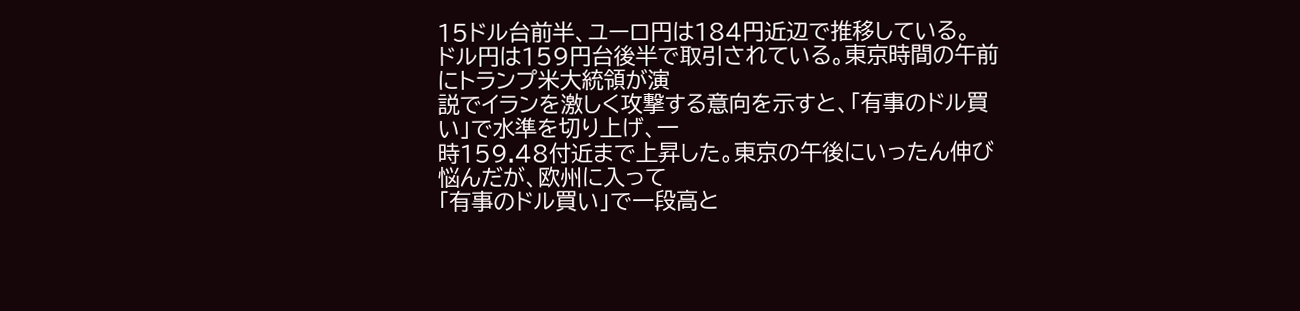15ドル台前半、ユーロ円は184円近辺で推移している。
ドル円は159円台後半で取引されている。東京時間の午前にトランプ米大統領が演
説でイランを激しく攻撃する意向を示すと、「有事のドル買い」で水準を切り上げ、一
時159.48付近まで上昇した。東京の午後にいったん伸び悩んだが、欧州に入って
「有事のドル買い」で一段高と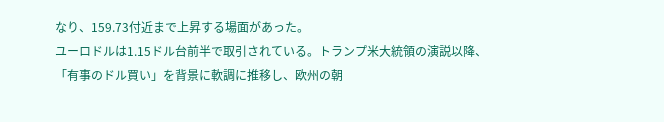なり、159.73付近まで上昇する場面があった。
ユーロドルは1.15ドル台前半で取引されている。トランプ米大統領の演説以降、
「有事のドル買い」を背景に軟調に推移し、欧州の朝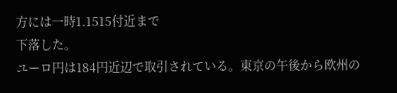方には一時1.1515付近まで
下落した。
ユーロ円は184円近辺で取引されている。東京の午後から欧州の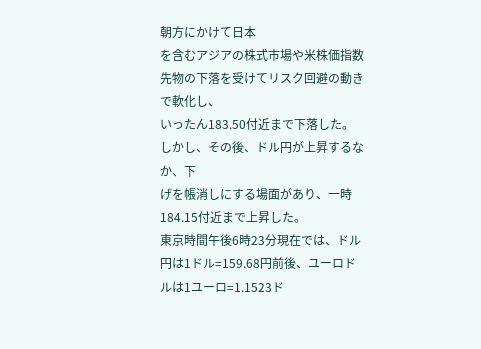朝方にかけて日本
を含むアジアの株式市場や米株価指数先物の下落を受けてリスク回避の動きで軟化し、
いったん183.50付近まで下落した。しかし、その後、ドル円が上昇するなか、下
げを帳消しにする場面があり、一時184.15付近まで上昇した。
東京時間午後6時23分現在では、ドル円は1ドル=159.68円前後、ユーロド
ルは1ユーロ=1.1523ド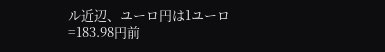ル近辺、ユーロ円は1ユーロ=183.98円前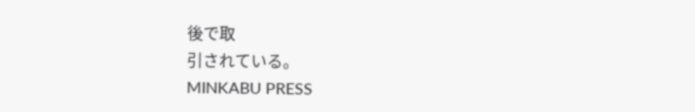後で取
引されている。
MINKABU PRESS